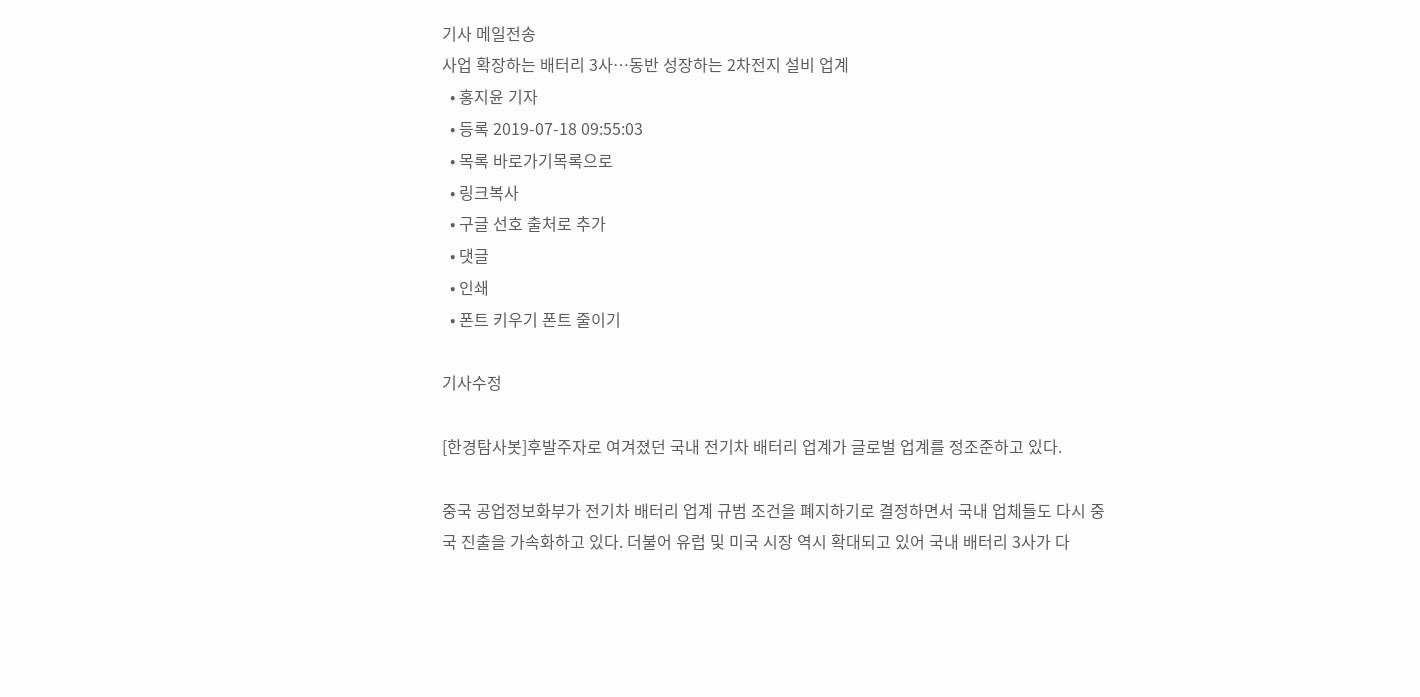기사 메일전송
사업 확장하는 배터리 3사…동반 성장하는 2차전지 설비 업계
  • 홍지윤 기자
  • 등록 2019-07-18 09:55:03
  • 목록 바로가기목록으로
  • 링크복사
  • 구글 선호 출처로 추가
  • 댓글
  • 인쇄
  • 폰트 키우기 폰트 줄이기

기사수정

[한경탐사봇]후발주자로 여겨졌던 국내 전기차 배터리 업계가 글로벌 업계를 정조준하고 있다.

중국 공업정보화부가 전기차 배터리 업계 규범 조건을 폐지하기로 결정하면서 국내 업체들도 다시 중국 진출을 가속화하고 있다. 더불어 유럽 및 미국 시장 역시 확대되고 있어 국내 배터리 3사가 다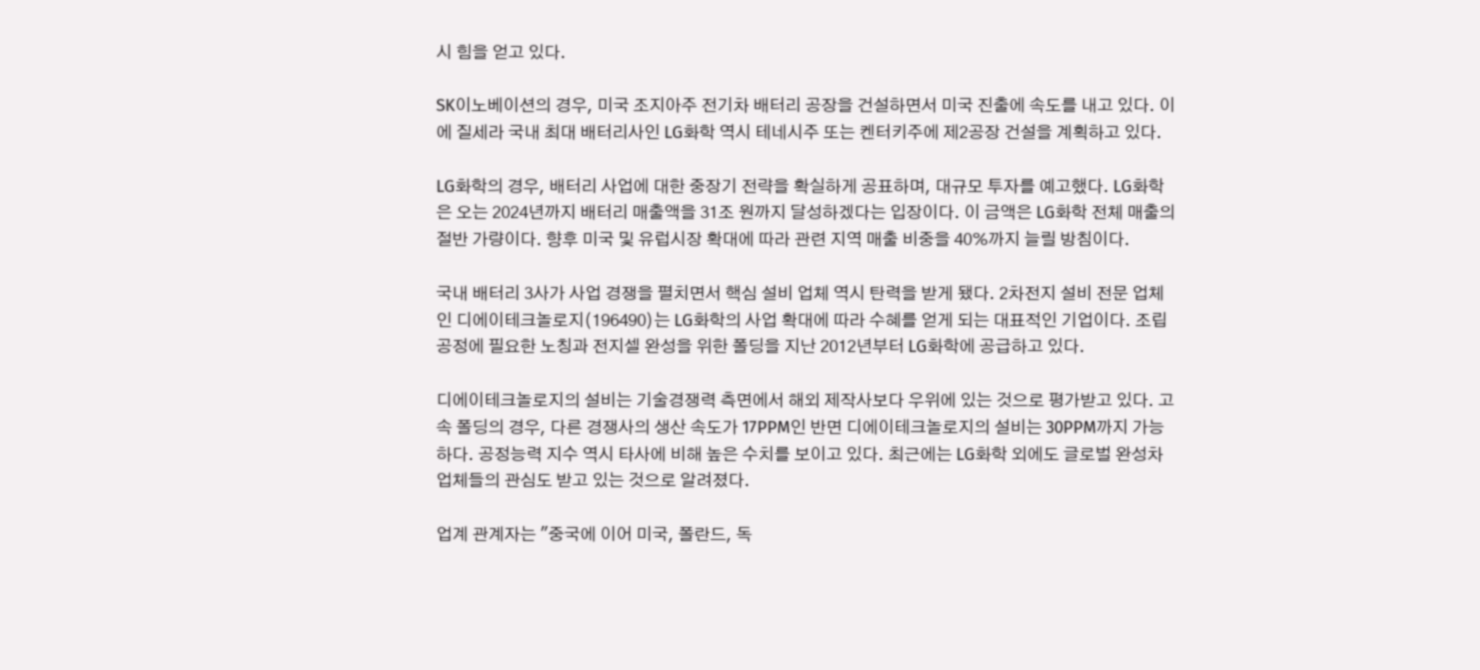시 힘을 얻고 있다.

SK이노베이션의 경우, 미국 조지아주 전기차 배터리 공장을 건설하면서 미국 진출에 속도를 내고 있다. 이에 질세라 국내 최대 배터리사인 LG화학 역시 테네시주 또는 켄터키주에 제2공장 건설을 계획하고 있다.

LG화학의 경우, 배터리 사업에 대한 중장기 전략을 확실하게 공표하며, 대규모 투자를 예고했다. LG화학은 오는 2024년까지 배터리 매출액을 31조 원까지 달성하겠다는 입장이다. 이 금액은 LG화학 전체 매출의 절반 가량이다. 향후 미국 및 유럽시장 확대에 따라 관련 지역 매출 비중을 40%까지 늘릴 방침이다.

국내 배터리 3사가 사업 경쟁을 펼치면서 핵심 설비 업체 역시 탄력을 받게 됐다. 2차전지 설비 전문 업체인 디에이테크놀로지(196490)는 LG화학의 사업 확대에 따라 수혜를 얻게 되는 대표적인 기업이다. 조립공정에 필요한 노칭과 전지셀 완성을 위한 폴딩을 지난 2012년부터 LG화학에 공급하고 있다.

디에이테크놀로지의 설비는 기술경쟁력 측면에서 해외 제작사보다 우위에 있는 것으로 평가받고 있다. 고속 폴딩의 경우, 다른 경쟁사의 생산 속도가 17PPM인 반면 디에이테크놀로지의 설비는 30PPM까지 가능하다. 공정능력 지수 역시 타사에 비해 높은 수치를 보이고 있다. 최근에는 LG화학 외에도 글로벌 완성차 업체들의 관심도 받고 있는 것으로 알려졌다.

업계 관계자는 "중국에 이어 미국, 폴란드, 독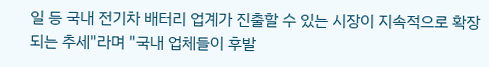일 등 국내 전기차 배터리 업계가 진출할 수 있는 시장이 지속적으로 확장되는 추세"라며 "국내 업체들이 후발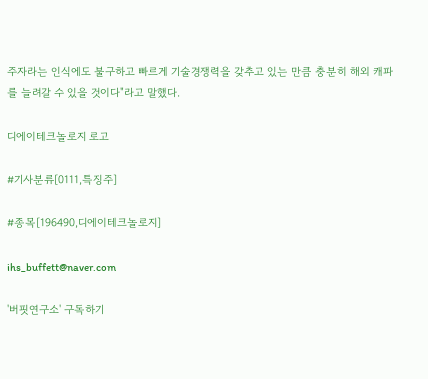주자라는 인식에도 불구하고 빠르게 기술경쟁력을 갖추고 있는 만큼 충분히 해외 캐파를 늘려갈 수 있을 것이다"라고 말했다.

디에이테크놀로지 로고

#기사분류[0111,특징주]

#종목[196490,디에이테크놀로지]

ihs_buffett@naver.com

'버핏연구소' 구독하기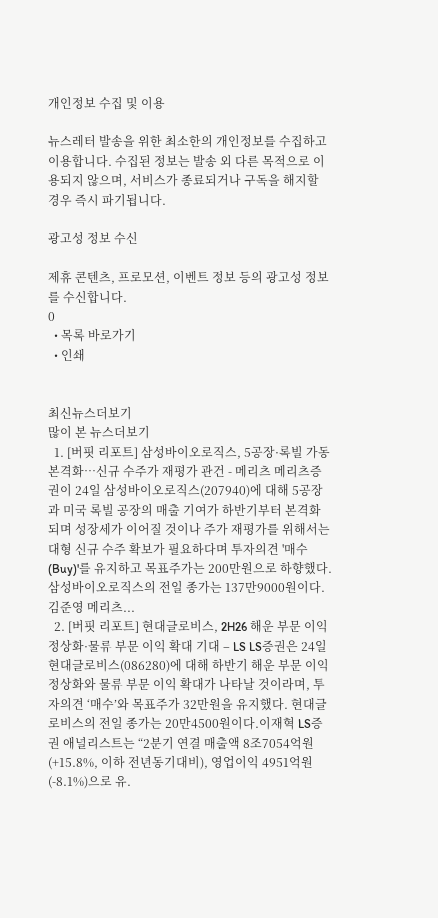개인정보 수집 및 이용

뉴스레터 발송을 위한 최소한의 개인정보를 수집하고 이용합니다. 수집된 정보는 발송 외 다른 목적으로 이용되지 않으며, 서비스가 종료되거나 구독을 해지할 경우 즉시 파기됩니다.

광고성 정보 수신

제휴 콘텐츠, 프로모션, 이벤트 정보 등의 광고성 정보를 수신합니다.
0
  • 목록 바로가기
  • 인쇄


최신뉴스더보기
많이 본 뉴스더보기
  1. [버핏 리포트] 삼성바이오로직스, 5공장·록빌 가동 본격화…신규 수주가 재평가 관건 - 메리츠 메리츠증권이 24일 삼성바이오로직스(207940)에 대해 5공장과 미국 록빌 공장의 매출 기여가 하반기부터 본격화되며 성장세가 이어질 것이나 주가 재평가를 위해서는 대형 신규 수주 확보가 필요하다며 투자의견 '매수(Buy)'를 유지하고 목표주가는 200만원으로 하향했다. 삼성바이오로직스의 전일 종가는 137만9000원이다.김준영 메리츠...
  2. [버핏 리포트] 현대글로비스, 2H26 해운 부문 이익 정상화·물류 부문 이익 확대 기대 – LS LS증권은 24일 현대글로비스(086280)에 대해 하반기 해운 부문 이익 정상화와 물류 부문 이익 확대가 나타날 것이라며, 투자의견 ‘매수’와 목표주가 32만원을 유지했다. 현대글로비스의 전일 종가는 20만4500원이다.이재혁 LS증권 애널리스트는 “2분기 연결 매출액 8조7054억원(+15.8%, 이하 전년동기대비), 영업이익 4951억원(-8.1%)으로 유.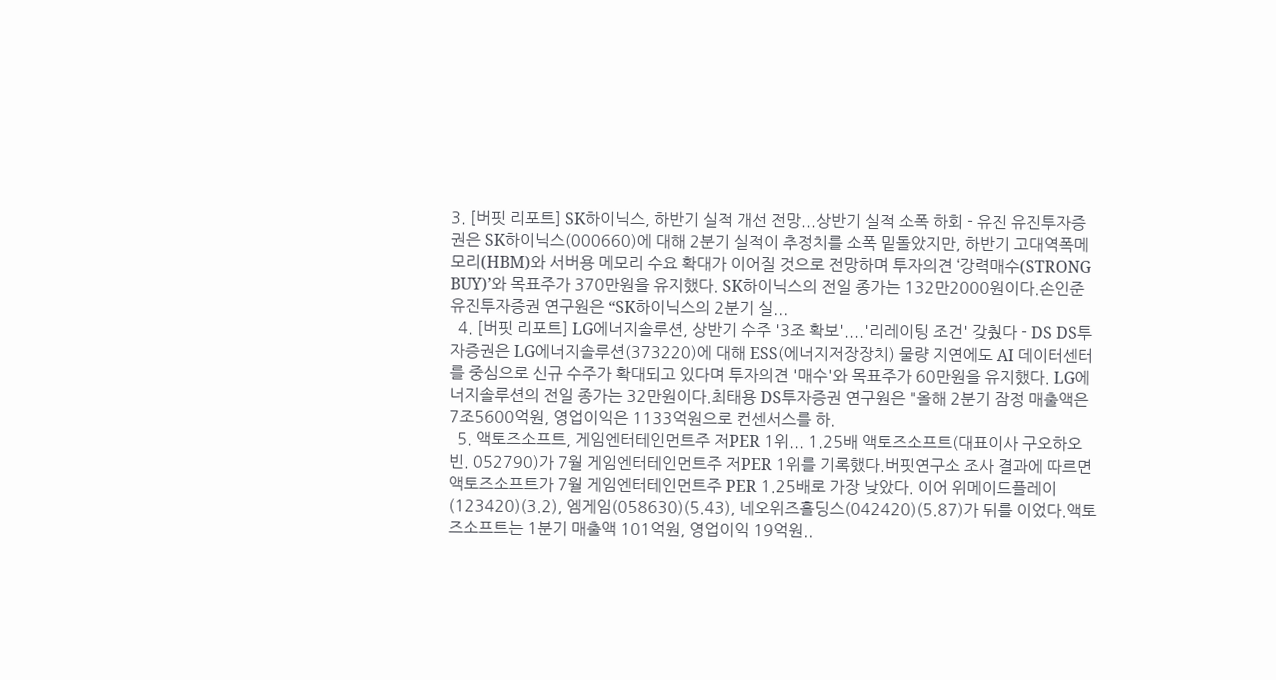3. [버핏 리포트] SK하이닉스, 하반기 실적 개선 전망...상반기 실적 소폭 하회 - 유진 유진투자증권은 SK하이닉스(000660)에 대해 2분기 실적이 추정치를 소폭 밑돌았지만, 하반기 고대역폭메모리(HBM)와 서버용 메모리 수요 확대가 이어질 것으로 전망하며 투자의견 ‘강력매수(STRONG BUY)’와 목표주가 370만원을 유지했다. SK하이닉스의 전일 종가는 132만2000원이다.손인준 유진투자증권 연구원은 “SK하이닉스의 2분기 실...
  4. [버핏 리포트] LG에너지솔루션, 상반기 수주 '3조 확보'....'리레이팅 조건' 갖췄다 - DS DS투자증권은 LG에너지솔루션(373220)에 대해 ESS(에너지저장장치) 물량 지연에도 AI 데이터센터를 중심으로 신규 수주가 확대되고 있다며 투자의견 '매수'와 목표주가 60만원을 유지했다. LG에너지솔루션의 전일 종가는 32만원이다.최태용 DS투자증권 연구원은 "올해 2분기 잠정 매출액은 7조5600억원, 영업이익은 1133억원으로 컨센서스를 하.
  5. 액토즈소프트, 게임엔터테인먼트주 저PER 1위... 1.25배 액토즈소프트(대표이사 구오하오빈. 052790)가 7월 게임엔터테인먼트주 저PER 1위를 기록했다.버핏연구소 조사 결과에 따르면 액토즈소프트가 7월 게임엔터테인먼트주 PER 1.25배로 가장 낮았다. 이어 위메이드플레이(123420)(3.2), 엠게임(058630)(5.43), 네오위즈홀딩스(042420)(5.87)가 뒤를 이었다.액토즈소프트는 1분기 매출액 101억원, 영업이익 19억원..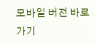모바일 버전 바로가기